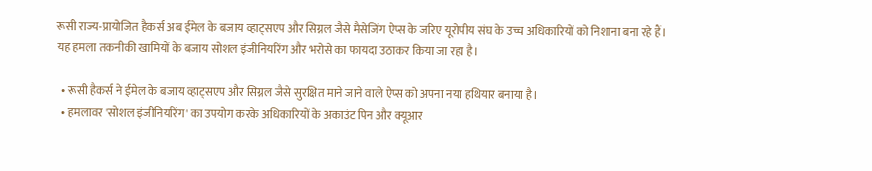रूसी राज्य-प्रायोजित हैकर्स अब ईमेल के बजाय व्हाट्सएप और सिग्नल जैसे मैसेजिंग ऐप्स के जरिए यूरोपीय संघ के उच्च अधिकारियों को निशाना बना रहे हैं। यह हमला तकनीकी खामियों के बजाय सोशल इंजीनियरिंग और भरोसे का फायदा उठाकर किया जा रहा है।

  • रूसी हैकर्स ने ईमेल के बजाय व्हाट्सएप और सिग्नल जैसे सुरक्षित माने जाने वाले ऐप्स को अपना नया हथियार बनाया है।
  • हमलावर 'सोशल इंजीनियरिंग' का उपयोग करके अधिकारियों के अकाउंट पिन और क्यूआर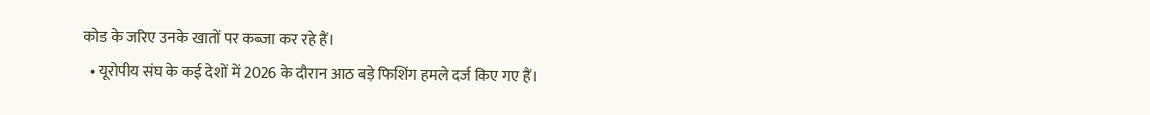कोड के जरिए उनके खातों पर कब्जा कर रहे हैं।
  • यूरोपीय संघ के कई देशों में 2026 के दौरान आठ बड़े फिशिंग हमले दर्ज किए गए हैं।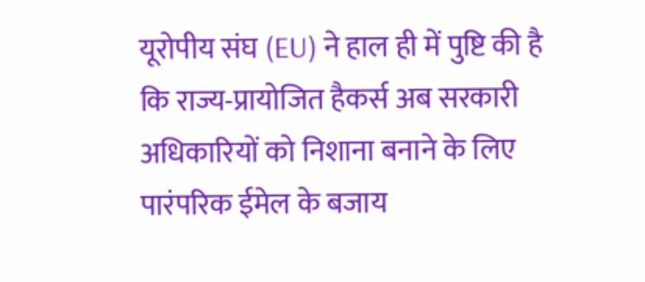यूरोपीय संघ (EU) ने हाल ही में पुष्टि की है कि राज्य-प्रायोजित हैकर्स अब सरकारी अधिकारियों को निशाना बनाने के लिए पारंपरिक ईमेल के बजाय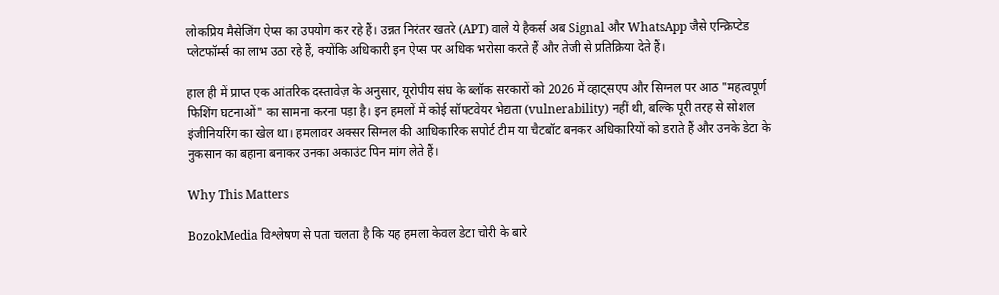लोकप्रिय मैसेजिंग ऐप्स का उपयोग कर रहे हैं। उन्नत निरंतर खतरे (APT) वाले ये हैकर्स अब Signal और WhatsApp जैसे एन्क्रिप्टेड प्लेटफॉर्म्स का लाभ उठा रहे हैं, क्योंकि अधिकारी इन ऐप्स पर अधिक भरोसा करते हैं और तेजी से प्रतिक्रिया देते हैं।

हाल ही में प्राप्त एक आंतरिक दस्तावेज़ के अनुसार, यूरोपीय संघ के ब्लॉक सरकारों को 2026 में व्हाट्सएप और सिग्नल पर आठ "महत्वपूर्ण फिशिंग घटनाओं" का सामना करना पड़ा है। इन हमलों में कोई सॉफ्टवेयर भेद्यता (vulnerability) नहीं थी, बल्कि पूरी तरह से सोशल इंजीनियरिंग का खेल था। हमलावर अक्सर सिग्नल की आधिकारिक सपोर्ट टीम या चैटबॉट बनकर अधिकारियों को डराते हैं और उनके डेटा के नुकसान का बहाना बनाकर उनका अकाउंट पिन मांग लेते हैं।

Why This Matters

BozokMedia विश्लेषण से पता चलता है कि यह हमला केवल डेटा चोरी के बारे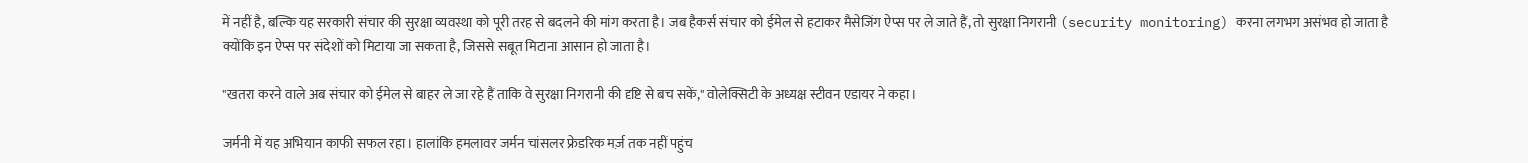में नहीं है, बल्कि यह सरकारी संचार की सुरक्षा व्यवस्था को पूरी तरह से बदलने की मांग करता है। जब हैकर्स संचार को ईमेल से हटाकर मैसेजिंग ऐप्स पर ले जाते हैं, तो सुरक्षा निगरानी (security monitoring) करना लगभग असंभव हो जाता है क्योंकि इन ऐप्स पर संदेशों को मिटाया जा सकता है, जिससे सबूत मिटाना आसान हो जाता है।

"खतरा करने वाले अब संचार को ईमेल से बाहर ले जा रहे हैं ताकि वे सुरक्षा निगरानी की दृष्टि से बच सकें," वोलेक्सिटी के अध्यक्ष स्टीवन एडायर ने कहा।

जर्मनी में यह अभियान काफी सफल रहा। हालांकि हमलावर जर्मन चांसलर फ्रेडरिक मर्ज़ तक नहीं पहुंच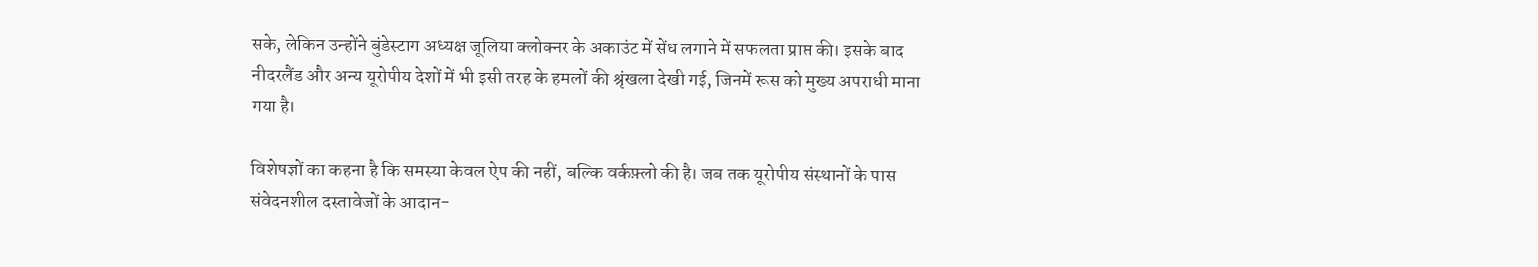सके, लेकिन उन्होंने बुंडेस्टाग अध्यक्ष जूलिया क्लोक्नर के अकाउंट में सेंध लगाने में सफलता प्राप्त की। इसके बाद नीदरलैंड और अन्य यूरोपीय देशों में भी इसी तरह के हमलों की श्रृंखला देखी गई, जिनमें रूस को मुख्य अपराधी माना गया है।

विशेषज्ञों का कहना है कि समस्या केवल ऐप की नहीं, बल्कि वर्कफ़्लो की है। जब तक यूरोपीय संस्थानों के पास संवेदनशील दस्तावेजों के आदान-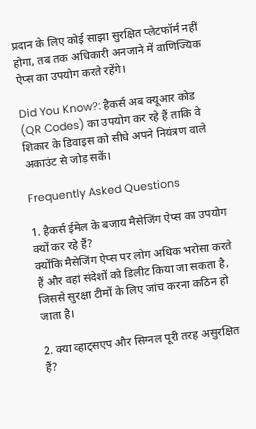प्रदान के लिए कोई साझा सुरक्षित प्लेटफॉर्म नहीं होगा, तब तक अधिकारी अनजाने में वाणिज्यिक ऐप्स का उपयोग करते रहेंगे।

Did You Know?: हैकर्स अब क्यूआर कोड (QR Codes) का उपयोग कर रहे हैं ताकि वे शिकार के डिवाइस को सीधे अपने नियंत्रण वाले अकाउंट से जोड़ सकें।

Frequently Asked Questions

1. हैकर्स ईमेल के बजाय मैसेजिंग ऐप्स का उपयोग क्यों कर रहे हैं?
क्योंकि मैसेजिंग ऐप्स पर लोग अधिक भरोसा करते हैं और वहां संदेशों को डिलीट किया जा सकता है, जिससे सुरक्षा टीमों के लिए जांच करना कठिन हो जाता है।

2. क्या व्हाट्सएप और सिग्नल पूरी तरह असुरक्षित हैं?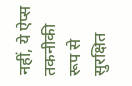नहीं, ये ऐप्स तकनीकी रूप से सुरक्षित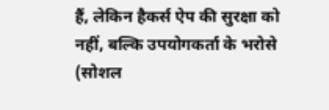हैं, लेकिन हैकर्स ऐप की सुरक्षा को नहीं, बल्कि उपयोगकर्ता के भरोसे (सोशल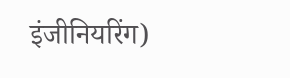इंजीनियरिंग)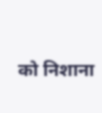को निशाना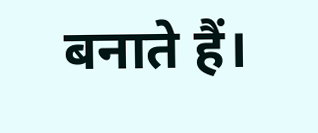बनाते हैं।